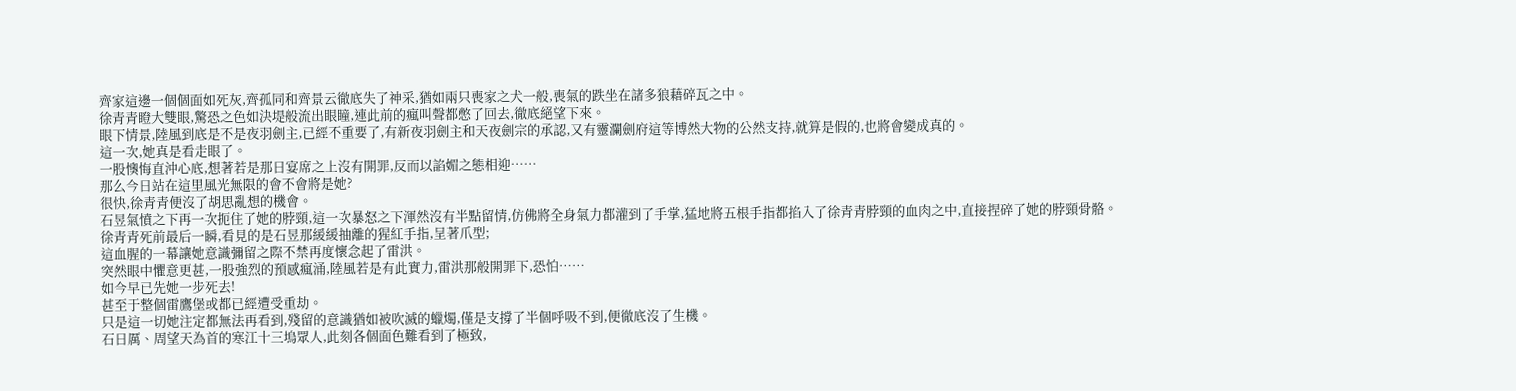齊家這邊一個個面如死灰,齊孤同和齊景云徹底失了神采,猶如兩只喪家之犬一般,喪氣的跌坐在諸多狼藉碎瓦之中。
徐青青瞪大雙眼,驚恐之色如決堤般流出眼瞳,連此前的瘋叫聲都憋了回去,徹底絕望下來。
眼下情景,陸風到底是不是夜羽劍主,已經不重要了,有新夜羽劍主和天夜劍宗的承認,又有靈瀾劍府這等博然大物的公然支持,就算是假的,也將會變成真的。
這一次,她真是看走眼了。
一股懊悔直沖心底,想著若是那日宴席之上沒有開罪,反而以諂媚之態相迎……
那么今日站在這里風光無限的會不會將是她?
很快,徐青青便沒了胡思亂想的機會。
石昱氣憤之下再一次扼住了她的脖頸,這一次暴怒之下渾然沒有半點留情,仿佛將全身氣力都灌到了手掌,猛地將五根手指都掐入了徐青青脖頸的血肉之中,直接捏碎了她的脖頸骨骼。
徐青青死前最后一瞬,看見的是石昱那緩緩抽離的猩紅手指,呈著爪型;
這血腥的一幕讓她意識彌留之際不禁再度懷念起了雷洪。
突然眼中懼意更甚,一股強烈的預感瘋涌,陸風若是有此實力,雷洪那般開罪下,恐怕……
如今早已先她一步死去!
甚至于整個雷鷹堡或都已經遭受重劫。
只是這一切她注定都無法再看到,殘留的意識猶如被吹滅的蠟燭,僅是支撐了半個呼吸不到,便徹底沒了生機。
石日厲、周望天為首的寒江十三塢眾人,此刻各個面色難看到了極致,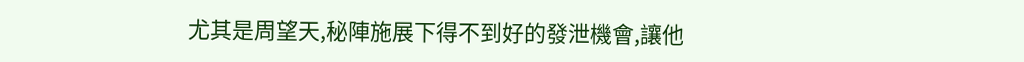尤其是周望天,秘陣施展下得不到好的發泄機會,讓他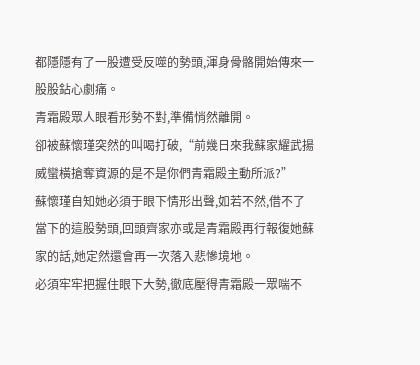都隱隱有了一股遭受反噬的勢頭,渾身骨骼開始傳來一股股鉆心劇痛。
青霜殿眾人眼看形勢不對,準備悄然離開。
卻被蘇懷瑾突然的叫喝打破,“前幾日來我蘇家耀武揚威蠻橫搶奪資源的是不是你們青霜殿主動所派?”
蘇懷瑾自知她必須于眼下情形出聲,如若不然,借不了當下的這股勢頭,回頭齊家亦或是青霜殿再行報復她蘇家的話,她定然還會再一次落入悲慘境地。
必須牢牢把握住眼下大勢,徹底壓得青霜殿一眾喘不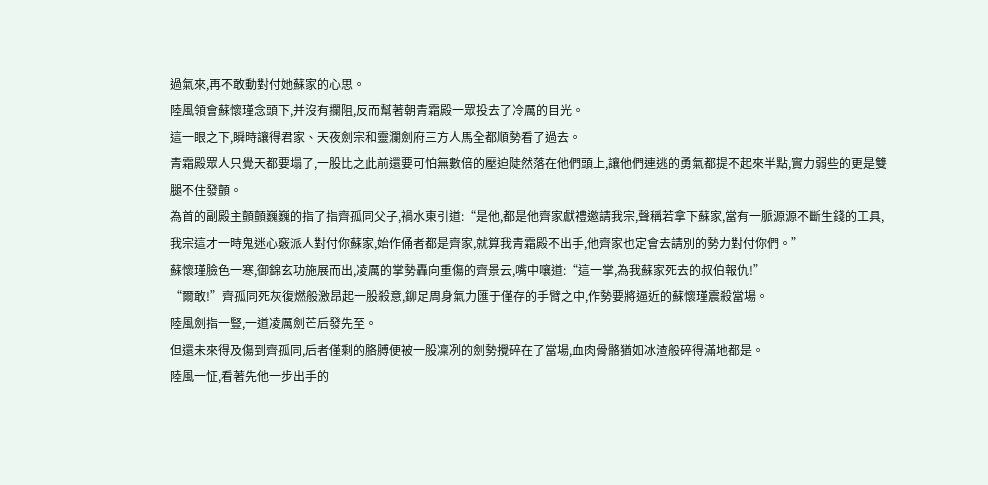過氣來,再不敢動對付她蘇家的心思。
陸風領會蘇懷瑾念頭下,并沒有攔阻,反而幫著朝青霜殿一眾投去了冷厲的目光。
這一眼之下,瞬時讓得君家、天夜劍宗和靈瀾劍府三方人馬全都順勢看了過去。
青霜殿眾人只覺天都要塌了,一股比之此前還要可怕無數倍的壓迫陡然落在他們頭上,讓他們連逃的勇氣都提不起來半點,實力弱些的更是雙腿不住發顫。
為首的副殿主顫顫巍巍的指了指齊孤同父子,禍水東引道:“是他,都是他齊家獻禮邀請我宗,聲稱若拿下蘇家,當有一脈源源不斷生錢的工具,我宗這才一時鬼迷心竅派人對付你蘇家,始作俑者都是齊家,就算我青霜殿不出手,他齊家也定會去請別的勢力對付你們。”
蘇懷瑾臉色一寒,御錦玄功施展而出,凌厲的掌勢轟向重傷的齊景云,嘴中嚷道:“這一掌,為我蘇家死去的叔伯報仇!”
“爾敢!”齊孤同死灰復燃般激昂起一股殺意,鉚足周身氣力匯于僅存的手臂之中,作勢要將逼近的蘇懷瑾震殺當場。
陸風劍指一豎,一道凌厲劍芒后發先至。
但還未來得及傷到齊孤同,后者僅剩的胳膊便被一股凜冽的劍勢攪碎在了當場,血肉骨骼猶如冰渣般碎得滿地都是。
陸風一怔,看著先他一步出手的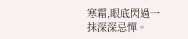寒霜,眼底閃過一抹深深忌憚。